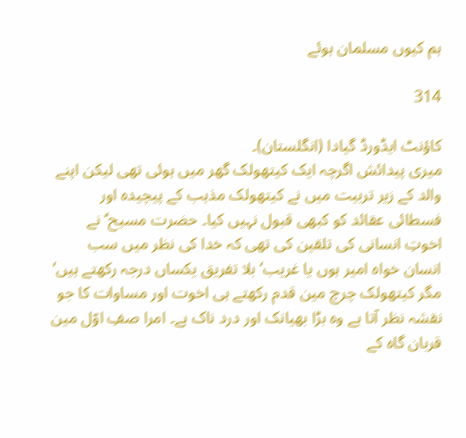ہم کیوں مسلمان ہوئے

314

کاؤنٹ ایڈورڈ گیادا (انگلستان)۔
میری پیدائش اگرچہ ایک کیتھولک گھر میں ہوئی تھی لیکن اپنے والد کے زیر تربیت میں نے کیتھولک مذہب کے پیچیدہ اور فسطائی عقائد کو کبھی قبول نہیں کیا۔ حضرت مسیح ؑ نے اخوتِ انسانی کی تلقین کی تھی کہ خدا کی نظر میں سب انسان خواہ امیر ہوں یا غریب‘ بلا تفریق یکساں درجہ رکھتے ہیں‘ مگر کیتھولک چرچ مین قدم رکھتے ہی اخوت اور مساوات کا جو نقشہ نظر آتا ہے وہ بڑا بھیانک اور درد ناک ہے۔ امرا صفِ اوّل مین قربان گاہ کے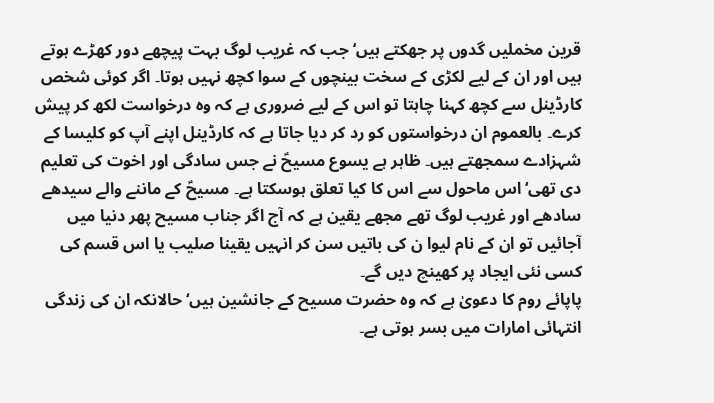قرین مخملیں گدوں پر جھکتے ہیں‘ جب کہ غریب لوگ بہت پیچھے دور کھڑے ہوتے ہیں اور ان کے لیے لکڑی کے سخت بینچوں کے سوا کچھ نہیں ہوتا۔ اگر کوئی شخص کارڈینل سے کچھ کہنا چاہتا تو اس کے لیے ضروری ہے کہ وہ درخواست لکھ کر پیش کرے۔ بالعموم ان درخواستوں کو رد کر دیا جاتا ہے کہ کارڈینل اپنے آپ کو کلیسا کے شہزادے سمجھتے ہیں۔ ظاہر ہے یسوع مسیحؑ نے جس سادگی اور اخوت کی تعلیم دی تھی‘ اس ماحول سے اس کا کیا تعلق ہوسکتا ہے۔ مسیحؑ کے ماننے والے سیدھے سادھے اور غریب لوگ تھے مجھے یقین ہے کہ آج اگر جناب مسیح پھر دنیا میں آجائیں تو ان کے نام لیوا ن کی باتیں سن کر انہیں یقینا صلیب یا اس قسم کی کسی نئی ایجاد پر کھینچ دیں گے۔
پاپائے روم کا دعویٰ ہے کہ وہ حضرت مسیح کے جانشین ہیں‘ حالانکہ ان کی زندگی انتہائی امارات میں بسر ہوتی ہے۔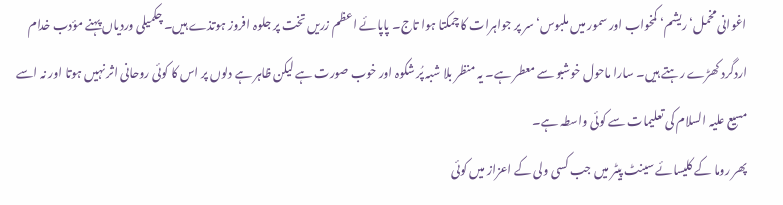اغوانی مخمل‘ ریشم‘ کمخواب اور سمور میں ملبوس‘ سر پر جواہرات کا چمکتا ہوا تاج۔ پاپائے اعظم زریں تخت پر جلوہ افروز ہوتذے ہیں۔ چکمیلی وردیاں پہنے مؤدب خدام اردگرد کھڑے رہتے ہیں۔ سارا ماحول خوشبو سے معطر ہے۔ یہ منظر بلا شبہ پُر شکوہ اور خوب صورت ہے لیکن ظاہر ہے دلوں پر اس کا کوئی روحانی اثر نہیں ہوتا اور نہ اسے مسیع علیہ السلام کی تعلیمات سے کوئی واسطہ ہے۔
پھر روما کے کلیسائے سینٹ پیٹر میں جب کسی ولی کے اعزاز میں کوئی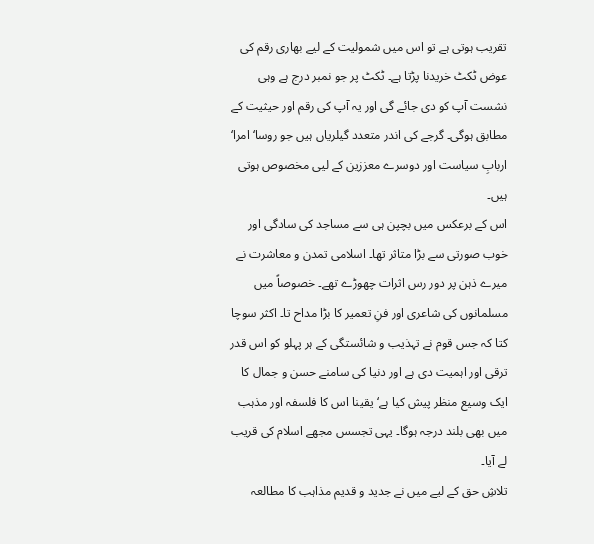تقریب ہوتی ہے تو اس میں شمولیت کے لیے بھاری رقم کی عوض ٹکٹ خریدنا پڑتا ہے۔ ٹکٹ پر جو نمبر درج ہے وہی نشست آپ کو دی جائے گی اور یہ آپ کی رقم اور حیثیت کے مطابق ہوگی۔ گرجے کی اندر متعدد گیلریاں ہیں جو روسا‘ امرا‘ اربابِ سیاست اور دوسرے معززین کے لیی مخصوص ہوتی ہیں۔
اس کے برعکس میں بچپن ہی سے مساجد کی سادگی اور خوب صورتی سے بڑا متاثر تھا۔ اسلامی تمدن و معاشرت نے میرے ذہن پر دور رس اثرات چھوڑے تھے۔ خصوصاً میں مسلمانوں کی شاعری اور فنِ تعمیر کا بڑا مداح تا۔ اکثر سوچا کتا کہ جس قوم نے تہذیب و شائستگی کے ہر پہلو کو اس قدر ترقی اور اہمیت دی ہے اور دنیا کی سامنے حسن و جمال کا ایک وسیع منظر پیش کیا ہے‘ یقینا اس کا فلسفہ اور مذہب میں بھی بلند درجہ ہوگا۔ یہی تجسس مجھے اسلام کی قریب لے آیا۔
تلاشِ حق کے لیے میں نے جدید و قدیم مذاہب کا مطالعہ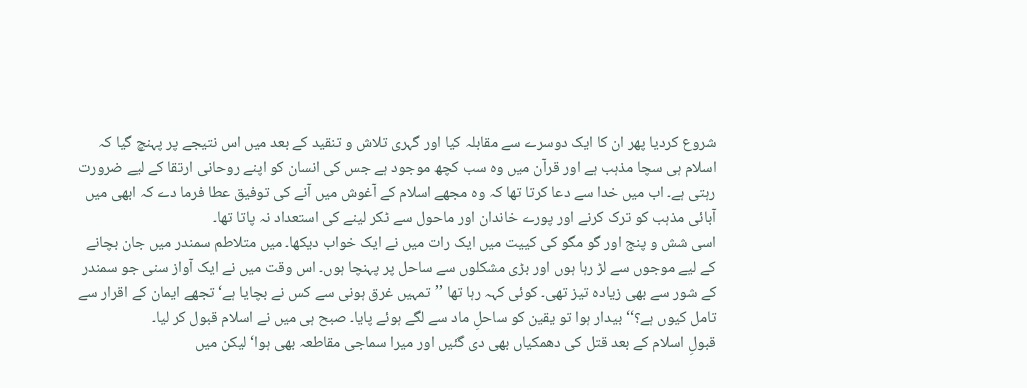شروع کردیا پھر ان کا ایک دوسرے سے مقابلہ کیا اور گہری تلاش و تنقید کے بعد میں اس نتیجے پر پہنچ گیا کہ اسلام ہی سچا مذہب ہے اور قرآن میں وہ سب کچھ موجود ہے جس کی انسان کو اپنے روحانی ارتقا کے لیے ضرورت رہتی ہے۔ اب میں خدا سے دعا کرتا تھا کہ وہ مجھے اسلام کے آغوش میں آنے کی توفیق عطا فرما دے کہ ابھی میں آبائی مذہب کو ترک کرنے اور پورے خاندان اور ماحول سے ٹکر لینے کی استعداد نہ پاتا تھا۔
اسی شش و پنج اور گو مگو کی کییت میں ایک رات میں نے ایک خواب دیکھا۔ میں متلاطم سمندر میں جان بچانے کے لیے موجوں سے لڑ رہا ہوں اور بڑی مشکلوں سے ساحل پر پہنچا ہوں۔ اس وقت میں نے ایک آواز سنی جو سمندر کے شور سے بھی زیادہ تیز تھی۔ کوئی کہہ رہا تھا ’’تمہیں غرق ہونی سے کس نے بچایا ہے‘ تجھے ایمان کے اقرار سے تامل کیوں ہے؟‘‘ بیدار ہوا تو یقین کو ساحلِ ماد سے لگے ہوئے پایا۔ صبح ہی میں نے اسلام قبول کر لیا۔
قبولِ اسلام کے بعد قتل کی دھمکیاں بھی دی گئیں اور میرا سماجی مقاطعہ بھی ہوا‘ لیکن میں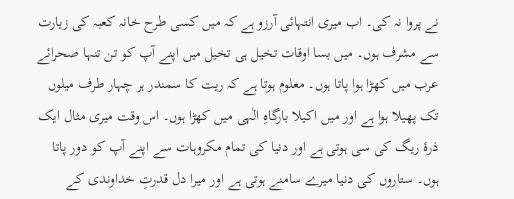نے پروا نہ کی۔ اب میری انتہائی آرزو ہے کہ میں کسی طرح خانہ کعبہ کی زیارت سے مشرف ہوں۔ میں بسا اوقات تخیل ہی تخیل میں اپنے آپ کو تن تنہا صحرائے عرب میں کھڑا ہوا پاتا ہوں۔ معلوم ہوتا ہے کہ ریت کا سمندر ہر چہار طرف میلوں تک پھیلا ہوا ہے اور میں اکیلا بارگاہِ الٰہی میں کھڑا ہوں۔ اس وقت میری مثال ایک ذرۂ ریگ کی سی ہوتی ہے اور دنیا کی تمام مکروہات سے اپنے آپ کو دور پاتا ہوں۔ ستاروں کی دنیا میرے سامنے ہوتی ہے اور میرا دل قدرتِ خداوندی کے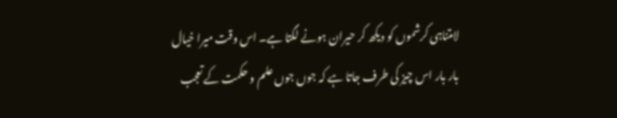لامتناہی کرشموں کو دیکھ کر حیران ہونے لگتا ہے۔ اس وقت میرا خیال بار بار اس چیز کی طرف جاتا ہے کہ جوں جوں علم و حکمت کے تعجب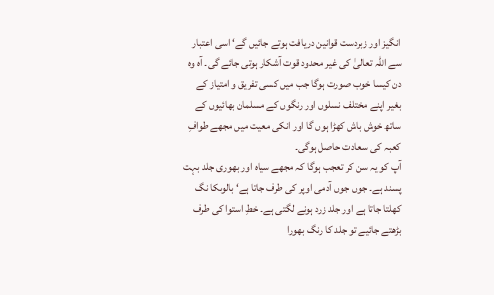انگیز اور زبردست قوانین دریافت ہوتے جائیں گے‘ اسی اعتبار سے اللہ تعالیٰ کی غیر محدود قوت آشکار ہوتی جائے گی۔ آہ وہ دن کیسا خوب صورت ہوگا جب میں کسی تفریق و امتیاز کے بغیر اپنے مختلف نسلوں اور رنگوں کے مسلمان بھائیوں کے ساتھ خوش باش کھڑا ہوں گا اور انکی معیت میں مجھے طوافِ کعبہ کی سعادت حاصل ہوگی۔
آپ کو یہ سن کر تعجب ہوگا کہ مجھے سیاہ اور بھوری جلد بہت پسند ہے۔ جوں جوں آدمی اوپر کی طرف جاتا ہے‘ بالوںکا نگ کھلتا جاتا ہے اور جلد زرد ہونے لگتی ہے۔ خطِ استوا کی طرف بڑھتے جائیے تو جلد کا رنگ بھورا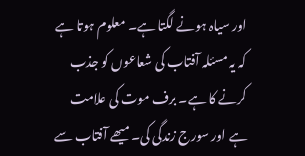اور سیاہ ہونے لگتا ہے۔ معلوم ہوتا ہے کہ یہ مسئلہ آفتاب کی شعاعوں کو جذب کرنے کا ہے۔ برف موت کی علامت ہے اور سورج زندگی کی۔ میھے آفتاب سے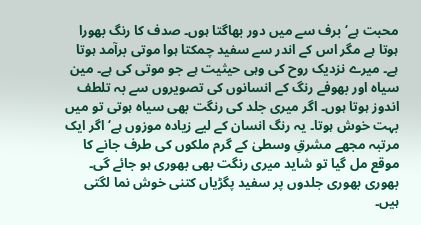محبت ہے‘ برف سے میں دور بھاگتا ہوں۔ صدف کا رنگ بھورا ہوتا ہے مگر اس کے اندر سے سفید چمکتا ہوا موتی برآمد ہوتا ہے۔ میرے نزدیک روح کی وہی حیثیت ہے جو موتی کی ہے۔ مین سیاہ اور بھوفے رنگ کے انسانوں کی تصویروں سے بہ تلطف اندوز ہوتا ہوں۔ اگر میری جلد کی رنگت بھی سیاہ ہوتی تو میں بہت خوش ہوتا۔ یہ رنگ انسان کے لیے زیادہ موزوں ہے‘ اگر ایک مرتبہ مجھے مشرقِ وسطیٰ کے گرم ملکوں کی طرف جانے کا موقع مل گیا تو شاید میری رنگت بھی بھوری ہو جائے گی۔ بھوری بھوری جلدوں پر سفید پگڑیاں کتنی خوش نما لگتی ہیں۔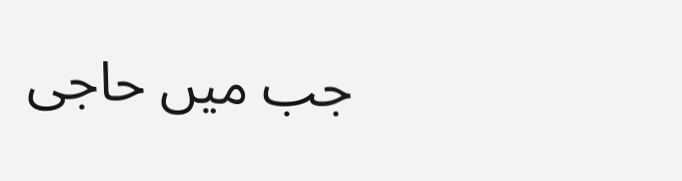جب میں حاجی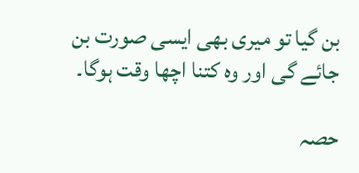بن گیا تو میری بھی ایسی صورت بن جائے گی اور وہ کتنا اچھا وقت ہوگا۔

حصہ